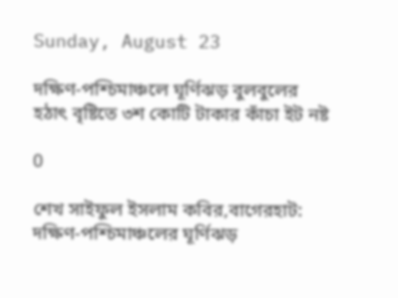Sunday, August 23

দক্ষিণ-পশ্চিমাঞ্চলে ঘূর্ণিঝড় বুলবুলের হঠাৎ বৃষ্টিতে ৩শ কোটি টাকার কাঁচা ইট নষ্ট

0

শেখ সাইফুল ইসলাম কবির,বাগেরহাট: দক্ষিণ-পশ্চিমাঞ্চলের ঘূর্ণিঝড়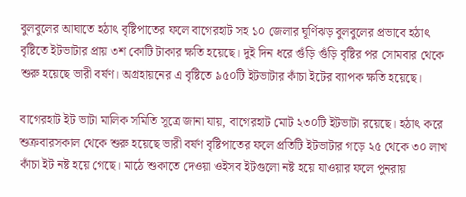বুলবুলের আঘাতে হঠাৎ বৃষ্টিপাতের ফলে বাগেরহাট সহ ১০ জেলার ঘূর্ণিঝড় বুলবুলের প্রভাবে হঠাৎ বৃষ্টিতে ইটভাটার প্রায় ৩শ কোটি টাকার ক্ষতি হয়েছে। দুই দিন ধরে গুঁড়ি গুঁড়ি বৃষ্টির পর সোমবার থেকে শুরু হয়েছে ভারী বর্ষণ। অগ্রহায়নের এ বৃষ্টিতে ৯৫০টি ইটভাটার কাঁচা ইটের ব্যাপক ক্ষতি হয়েছে।

বাগেরহাট ইট ভাটা মালিক সমিতি সূত্রে জানা যায়, বাগেরহাট মোট ২৩০টি ইটভাটা রয়েছে। হঠাৎ করে শুক্রবারসকাল থেকে শুরু হয়েছে ভারী বর্ষণ বৃষ্টিপাতের ফলে প্রতিটি ইটভাটার গড়ে ২৫ থেকে ৩০ লাখ কাঁচা ইট নষ্ট হয়ে গেছে। মাঠে শুকাতে দেওয়া ওইসব ইটগুলো নষ্ট হয়ে যাওয়ার ফলে পুনরায়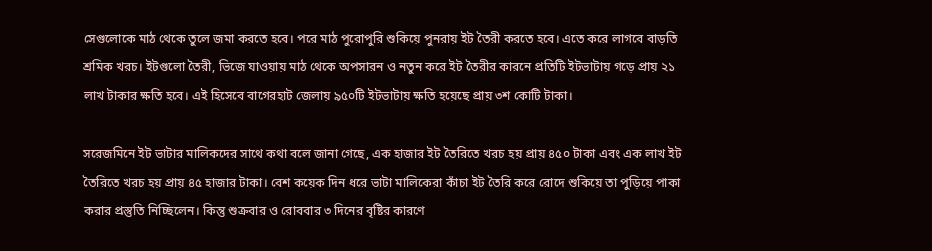সেগুলোকে মাঠ থেকে তুলে জমা করতে হবে। পরে মাঠ পুরোপুরি শুকিয়ে পুনরায় ইট তৈরী করতে হবে। এতে করে লাগবে বাড়তি শ্রমিক খরচ। ইটগুলো তৈরী, ভিজে যাওয়ায় মাঠ থেকে অপসারন ও নতুন করে ইট তৈরীর কারনে প্রতিটি ইটভাটায় গড়ে প্রায় ২১ লাখ টাকার ক্ষতি হবে। এই হিসেবে বাগেরহাট জেলায় ৯৫০টি ইটভাটায় ক্ষতি হয়েছে প্রায় ৩শ কোটি টাকা।

সরেজমিনে ইট ভাটার মালিকদের সাথে কথা বলে জানা গেছে, এক হাজার ইট তৈরিতে খরচ হয় প্রায় ৪৫০ টাকা এবং এক লাখ ইট তৈরিতে খরচ হয় প্রায় ৪৫ হাজার টাকা। বেশ কয়েক দিন ধরে ভাটা মালিকেরা কাঁচা ইট তৈরি করে রোদে শুকিয়ে তা পুড়িয়ে পাকা করার প্রস্তুতি নিচ্ছিলেন। কিন্তু শুক্রবার ও রোববার ৩ দিনের বৃষ্টির কারণে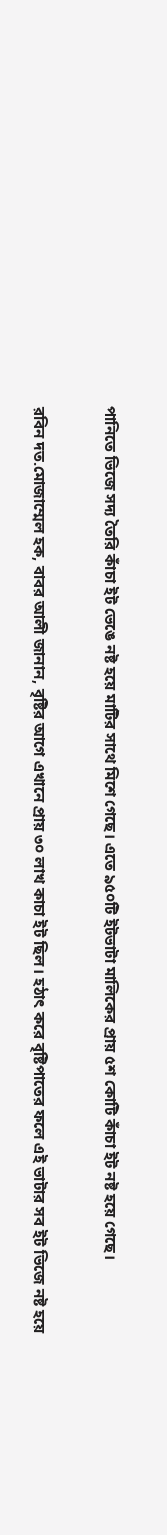পানিতে ভিজে সদ্য তৈরি কাঁচা ইট ভেঙে নষ্ট হয়ে মাটির সাথে মিশে গেছে। এতে ৯৫০টি ইটভাটা মালিকের প্রায় ৫শ কোটি কাঁচা ইট নষ্ট হয়ে গেছে।

রবিন দত.মোজাম্মেল হক, বাবর আলী জানান, বৃষ্টির আগে এখানে প্রায় ৩০ লাখ কাচা ইট ছিল। হঠাৎ করে বৃষ্টিপাতের ফলে এই ভাটার সব ইট ভিজে নষ্ট হয়ে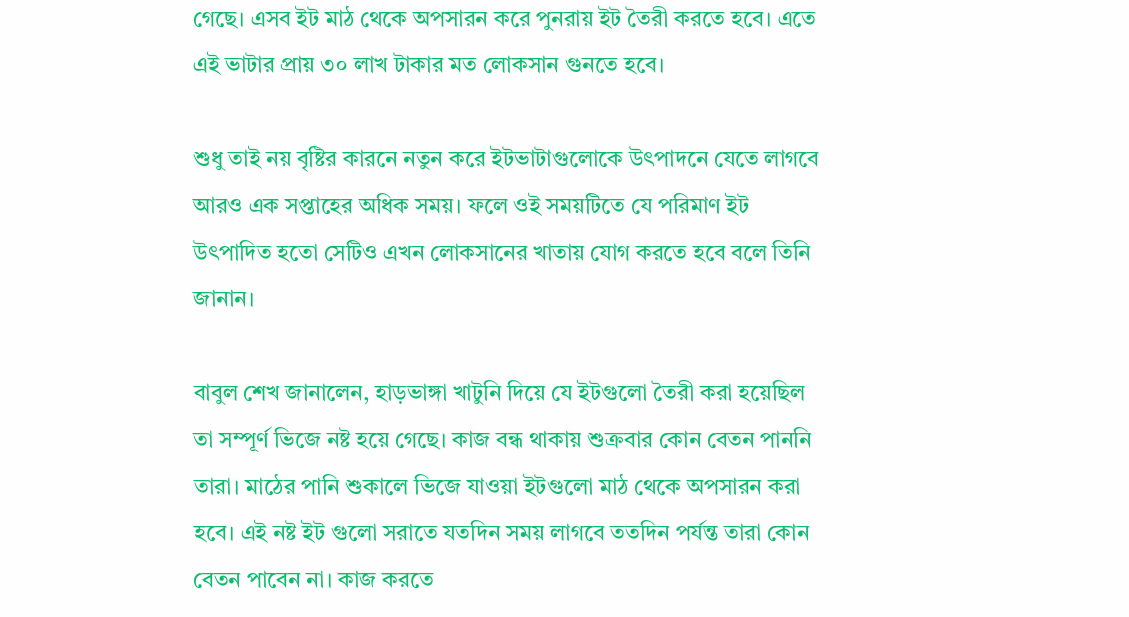গেছে। এসব ইট মাঠ থেকে অপসারন করে পুনরায় ইট তৈরী করতে হবে। এতে এই ভাটার প্রায় ৩০ লাখ টাকার মত লোকসান গুনতে হবে।

শুধু তাই নয় বৃষ্টির কারনে নতুন করে ইটভাটাগুলোকে উৎপাদনে যেতে লাগবে আরও এক সপ্তাহের অধিক সময়। ফলে ওই সময়টিতে যে পরিমাণ ইট উৎপাদিত হতো সেটিও এখন লোকসানের খাতায় যোগ করতে হবে বলে তিনি জানান।

বাবুল শেখ জানালেন, হাড়ভাঙ্গা খাটুনি দিয়ে যে ইটগুলো তৈরী করা হয়েছিল তা সম্পূর্ণ ভিজে নষ্ট হয়ে গেছে। কাজ বন্ধ থাকায় শুক্রবার কোন বেতন পাননি তারা। মাঠের পানি শুকালে ভিজে যাওয়া ইটগুলো মাঠ থেকে অপসারন করা হবে। এই নষ্ট ইট গুলো সরাতে যতদিন সময় লাগবে ততদিন পর্যন্ত তারা কোন বেতন পাবেন না। কাজ করতে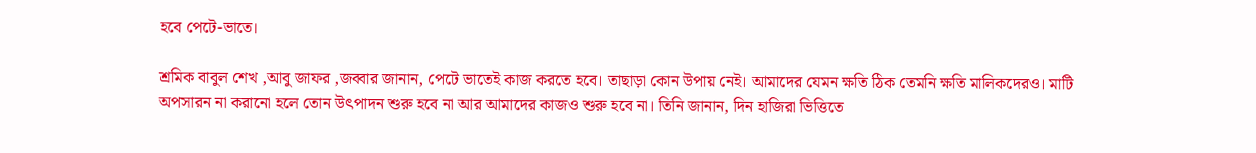হবে পেটে-ভাতে।

শ্রমিক বাবুল শেখ ,আবু জাফর ,জব্বার জানান, পেটে ভাতেই কাজ করতে হবে। তাছাড়া কোন উপায় নেই। আমাদের যেমন ক্ষতি ঠিক তেমনি ক্ষতি মালিকদেরও। মাটি অপসারন না করানো হলে তোন উৎপাদন শুরু হবে না আর আমাদের কাজও শুরু হবে না। তিনি জানান, দিন হাজিরা ভিত্তিতে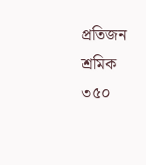প্রতিজন শ্রমিক ৩৫০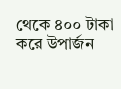থেকে ৪০০ টাকা করে উপার্জন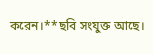করেন।**ছবি সংযুক্ত আছে।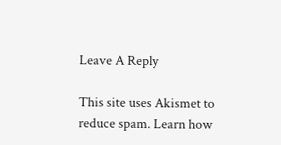Leave A Reply

This site uses Akismet to reduce spam. Learn how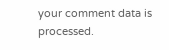your comment data is processed.